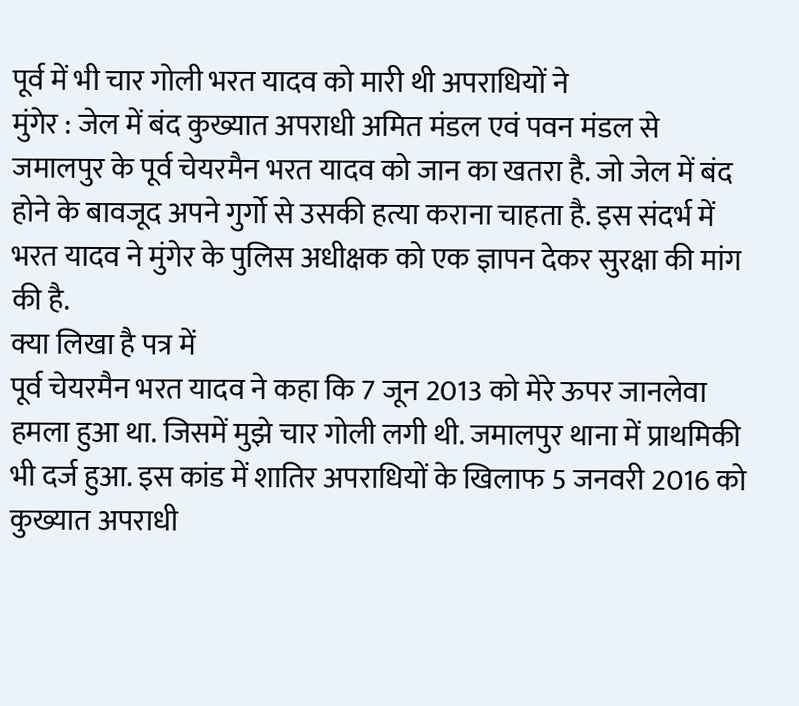पूर्व में भी चार गोली भरत यादव को मारी थी अपराधियों ने
मुंगेर : जेल में बंद कुख्यात अपराधी अमित मंडल एवं पवन मंडल से जमालपुर के पूर्व चेयरमैन भरत यादव को जान का खतरा है. जो जेल में बंद होने के बावजूद अपने गुर्गो से उसकी हत्या कराना चाहता है. इस संदर्भ में भरत यादव ने मुंगेर के पुलिस अधीक्षक को एक ज्ञापन देकर सुरक्षा की मांग की है.
क्या लिखा है पत्र में
पूर्व चेयरमैन भरत यादव ने कहा कि 7 जून 2013 को मेरे ऊपर जानलेवा हमला हुआ था. जिसमें मुझे चार गोली लगी थी. जमालपुर थाना में प्राथमिकी भी दर्ज हुआ. इस कांड में शातिर अपराधियों के खिलाफ 5 जनवरी 2016 को कुख्यात अपराधी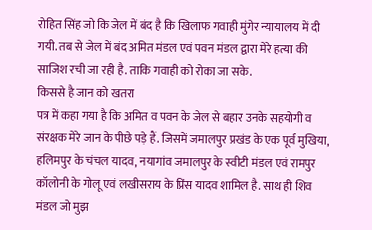रोहित सिंह जो कि जेल में बंद है कि खिलाफ गवाही मुंगेर न्यायालय में दी गयी. तब से जेल में बंद अमित मंडल एवं पवन मंडल द्वारा मेरे हत्या की साजिश रची जा रही है. ताकि गवाही को रोका जा सके.
किससे है जान को खतरा
पत्र में कहा गया है कि अमित व पवन के जेल से बहार उनके सहयोगी व संरक्षक मेरे जान के पीछे पड़े हैं. जिसमें जमालपुर प्रखंड के एक पूर्व मुखिया, हलिमपुर के चंचल यादव, नयागांव जमालपुर के स्वीटी मंडल एवं रामपुर कॉलोनी के गोलू एवं लखीसराय के प्रिंस यादव शामिल है. साथ ही शिव मंडल जो मुझ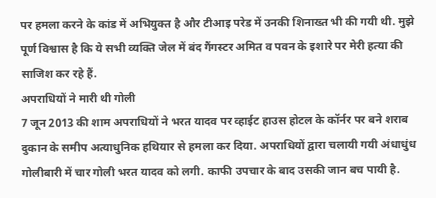पर हमला करने के कांड में अभियुक्त है और टीआइ परेड में उनकी शिनाख्त भी की गयी थी. मुझे पूर्ण विश्वास है कि ये सभी व्यक्ति जेल में बंद गैंगस्टर अमित व पवन के इशारे पर मेरी हत्या की साजिश कर रहे हैं.
अपराधियों ने मारी थी गोली
7 जून 2013 की शाम अपराधियों ने भरत यादव पर व्हाईट हाउस होटल के कॉर्नर पर बने शराब दुकान के समीप अत्याधुनिक हथियार से हमला कर दिया. अपराधियों द्वारा चलायी गयी अंधाधुंध गोलीबारी में चार गोली भरत यादव को लगी. काफी उपचार के बाद उसकी जान बच पायी है.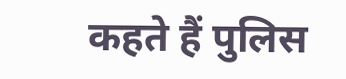कहते हैं पुलिस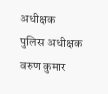अधीक्षक
पुलिस अधीक्षक वरुण कुमार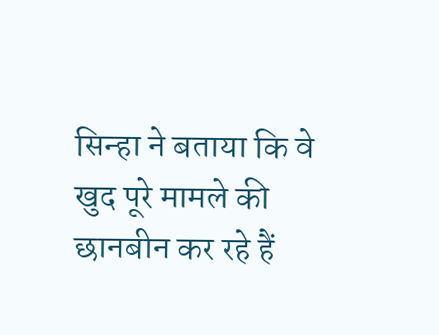सिन्हा ने बताया कि वे खुद पूरे मामले की छानबीन कर रहे हैं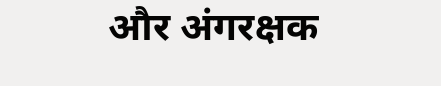और अंगरक्षक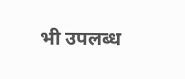भी उपलब्ध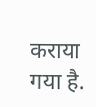कराया गया है.